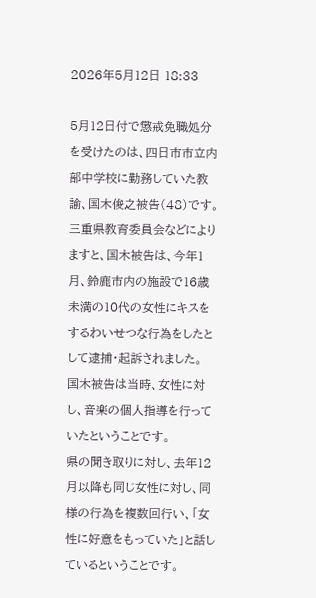2026年5月12日 18:33

5月12日付で懲戒免職処分を受けたのは、四日市市立内部中学校に勤務していた教諭、国木俊之被告(48)です。
三重県教育委員会などによりますと、国木被告は、今年1月、鈴鹿市内の施設で16歳未満の10代の女性にキスをするわいせつな行為をしたとして逮捕・起訴されました。
国木被告は当時、女性に対し、音楽の個人指導を行っていたということです。
県の聞き取りに対し、去年12月以降も同じ女性に対し、同様の行為を複数回行い、「女性に好意をもっていた」と話しているということです。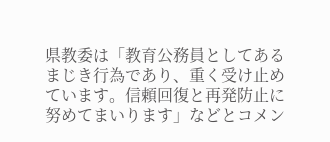県教委は「教育公務員としてあるまじき行為であり、重く受け止めています。信頼回復と再発防止に努めてまいります」などとコメン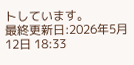トしています。
最終更新日:2026年5月12日 18:33